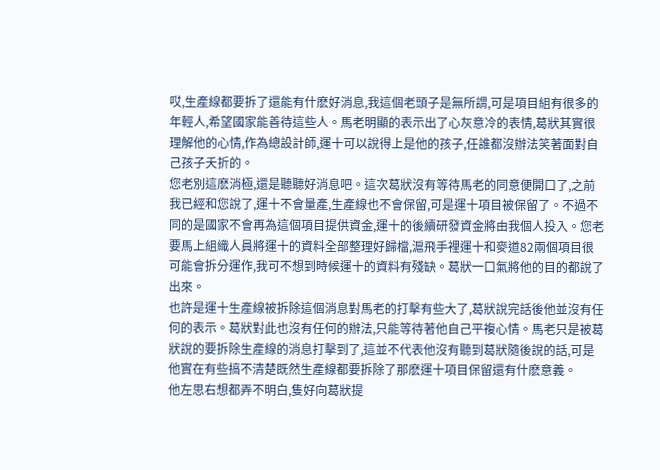哎,生產線都要拆了還能有什麽好消息,我這個老頭子是無所謂,可是項目組有很多的年輕人,希望國家能善待這些人。馬老明顯的表示出了心灰意冷的表情,葛狀其實很理解他的心情,作為總設計師,運十可以說得上是他的孩子,任誰都沒辦法笑著面對自己孩子夭折的。
您老別這麽消極,還是聽聽好消息吧。這次葛狀沒有等待馬老的同意便開口了,之前我已經和您說了,運十不會量產,生產線也不會保留,可是運十項目被保留了。不過不同的是國家不會再為這個項目提供資金,運十的後續研發資金將由我個人投入。您老要馬上組織人員將運十的資料全部整理好歸檔,滬飛手裡運十和麥道82兩個項目很可能會拆分運作,我可不想到時候運十的資料有殘缺。葛狀一口氣將他的目的都說了出來。
也許是運十生產線被拆除這個消息對馬老的打擊有些大了,葛狀說完話後他並沒有任何的表示。葛狀對此也沒有任何的辦法,只能等待著他自己平複心情。馬老只是被葛狀說的要拆除生產線的消息打擊到了,這並不代表他沒有聽到葛狀隨後說的話,可是他實在有些搞不清楚既然生產線都要拆除了那麽運十項目保留還有什麽意義。
他左思右想都弄不明白,隻好向葛狀提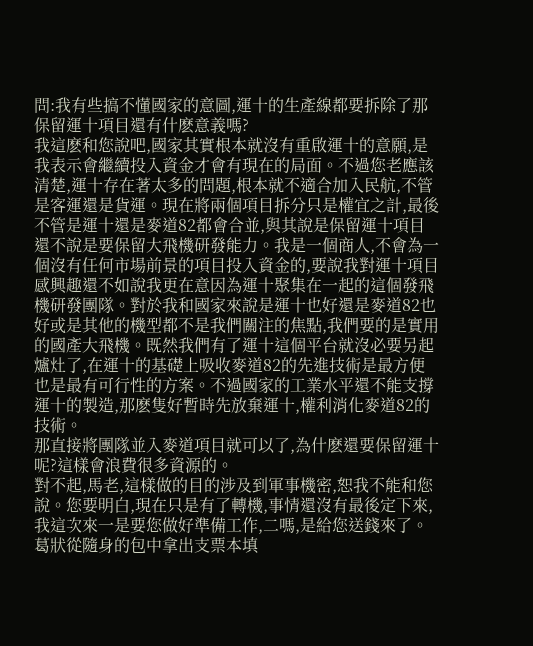問:我有些搞不懂國家的意圖,運十的生產線都要拆除了那保留運十項目還有什麽意義嗎?
我這麽和您說吧,國家其實根本就沒有重啟運十的意願,是我表示會繼續投入資金才會有現在的局面。不過您老應該清楚,運十存在著太多的問題,根本就不適合加入民航,不管是客運還是貨運。現在將兩個項目拆分只是權宜之計,最後不管是運十還是麥道82都會合並,與其說是保留運十項目還不說是要保留大飛機研發能力。我是一個商人,不會為一個沒有任何市場前景的項目投入資金的,要說我對運十項目感興趣還不如說我更在意因為運十聚集在一起的這個發飛機研發團隊。對於我和國家來說是運十也好還是麥道82也好或是其他的機型都不是我們關注的焦點,我們要的是實用的國產大飛機。既然我們有了運十這個平台就沒必要另起爐灶了,在運十的基礎上吸收麥道82的先進技術是最方便也是最有可行性的方案。不過國家的工業水平還不能支撐運十的製造,那麽隻好暫時先放棄運十,權利消化麥道82的技術。
那直接將團隊並入麥道項目就可以了,為什麽還要保留運十呢?這樣會浪費很多資源的。
對不起,馬老,這樣做的目的涉及到軍事機密,恕我不能和您說。您要明白,現在只是有了轉機,事情還沒有最後定下來,我這次來一是要您做好準備工作,二嗎,是給您送錢來了。葛狀從隨身的包中拿出支票本填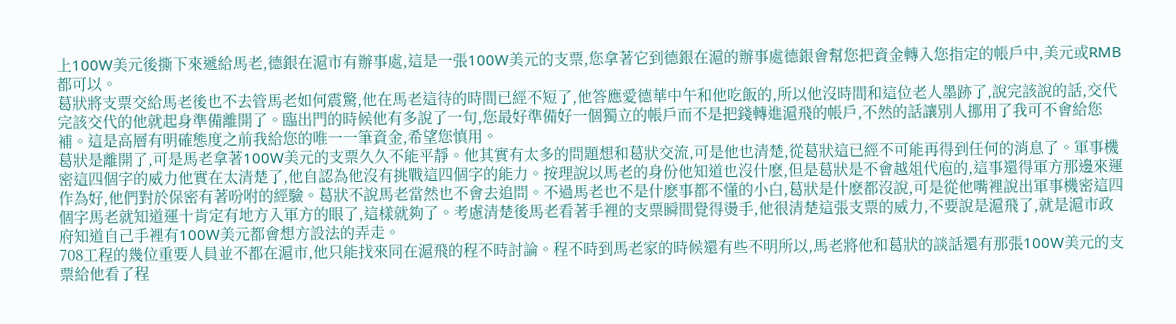上100W美元後撕下來遞給馬老,德銀在滬市有辦事處,這是一張100W美元的支票,您拿著它到德銀在滬的辦事處德銀會幫您把資金轉入您指定的帳戶中,美元或RMB都可以。
葛狀將支票交給馬老後也不去管馬老如何震驚,他在馬老這待的時間已經不短了,他答應愛德華中午和他吃飯的,所以他沒時間和這位老人墨跡了,說完該說的話,交代完該交代的他就起身準備離開了。臨出門的時候他有多說了一句,您最好準備好一個獨立的帳戶而不是把錢轉進滬飛的帳戶,不然的話讓別人挪用了我可不會給您補。這是高層有明確態度之前我給您的唯一一筆資金,希望您慎用。
葛狀是離開了,可是馬老拿著100W美元的支票久久不能平靜。他其實有太多的問題想和葛狀交流,可是他也清楚,從葛狀這已經不可能再得到任何的消息了。軍事機密這四個字的威力他實在太清楚了,他自認為他沒有挑戰這四個字的能力。按理說以馬老的身份他知道也沒什麽,但是葛狀是不會越俎代庖的,這事還得軍方那邊來運作為好,他們對於保密有著吩咐的經驗。葛狀不說馬老當然也不會去追問。不過馬老也不是什麽事都不懂的小白,葛狀是什麽都沒說,可是從他嘴裡說出軍事機密這四個字馬老就知道運十肯定有地方入軍方的眼了,這樣就夠了。考慮清楚後馬老看著手裡的支票瞬間覺得燙手,他很清楚這張支票的威力,不要說是滬飛了,就是滬市政府知道自己手裡有100W美元都會想方設法的弄走。
708工程的幾位重要人員並不都在滬市,他只能找來同在滬飛的程不時討論。程不時到馬老家的時候還有些不明所以,馬老將他和葛狀的談話還有那張100W美元的支票給他看了程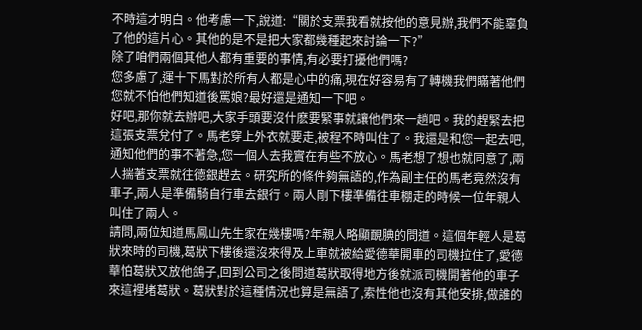不時這才明白。他考慮一下,說道:“關於支票我看就按他的意見辦,我們不能辜負了他的這片心。其他的是不是把大家都幾種起來討論一下?”
除了咱們兩個其他人都有重要的事情,有必要打擾他們嗎?
您多慮了,運十下馬對於所有人都是心中的痛,現在好容易有了轉機我們瞞著他們您就不怕他們知道後罵娘?最好還是通知一下吧。
好吧,那你就去辦吧,大家手頭要沒什麽要緊事就讓他們來一趟吧。我的趕緊去把這張支票兌付了。馬老穿上外衣就要走,被程不時叫住了。我還是和您一起去吧,通知他們的事不著急,您一個人去我實在有些不放心。馬老想了想也就同意了,兩人揣著支票就往德銀趕去。研究所的條件夠無語的,作為副主任的馬老竟然沒有車子,兩人是準備騎自行車去銀行。兩人剛下樓準備往車棚走的時候一位年親人叫住了兩人。
請問,兩位知道馬鳳山先生家在幾樓嗎?年親人略顯靦腆的問道。這個年輕人是葛狀來時的司機,葛狀下樓後還沒來得及上車就被給愛德華開車的司機拉住了,愛德華怕葛狀又放他鴿子,回到公司之後問道葛狀取得地方後就派司機開著他的車子來這裡堵葛狀。葛狀對於這種情況也算是無語了,索性他也沒有其他安排,做誰的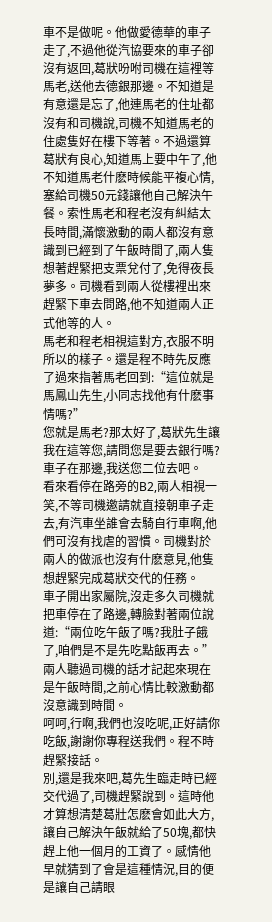車不是做呢。他做愛德華的車子走了,不過他從汽協要來的車子卻沒有返回,葛狀吩咐司機在這裡等馬老,送他去德銀那邊。不知道是有意還是忘了,他連馬老的住址都沒有和司機說,司機不知道馬老的住處隻好在樓下等著。不過還算葛狀有良心,知道馬上要中午了,他不知道馬老什麽時候能平複心情,塞給司機50元錢讓他自己解決午餐。索性馬老和程老沒有糾結太長時間,滿懷激動的兩人都沒有意識到已經到了午飯時間了,兩人隻想著趕緊把支票兌付了,免得夜長夢多。司機看到兩人從樓裡出來趕緊下車去問路,他不知道兩人正式他等的人。
馬老和程老相視這對方,衣服不明所以的樣子。還是程不時先反應了過來指著馬老回到:“這位就是馬鳳山先生,小同志找他有什麽事情嗎?”
您就是馬老?那太好了,葛狀先生讓我在這等您,請問您是要去銀行嗎?車子在那邊,我送您二位去吧。
看來看停在路旁的B2,兩人相視一笑,不等司機邀請就直接朝車子走去,有汽車坐誰會去騎自行車啊,他們可沒有找虐的習慣。司機對於兩人的做派也沒有什麽意見,他隻想趕緊完成葛狀交代的任務。
車子開出家屬院,沒走多久司機就把車停在了路邊,轉臉對著兩位說道:“兩位吃午飯了嗎?我肚子餓了,咱們是不是先吃點飯再去。”兩人聽過司機的話才記起來現在是午飯時間,之前心情比較激動都沒意識到時間。
呵呵,行啊,我們也沒吃呢,正好請你吃飯,謝謝你專程送我們。程不時趕緊接話。
別,還是我來吧,葛先生臨走時已經交代過了,司機趕緊說到。這時他才算想清楚葛壯怎麽會如此大方,讓自己解決午飯就給了50塊,都快趕上他一個月的工資了。感情他早就猜到了會是這種情況,目的便是讓自己請眼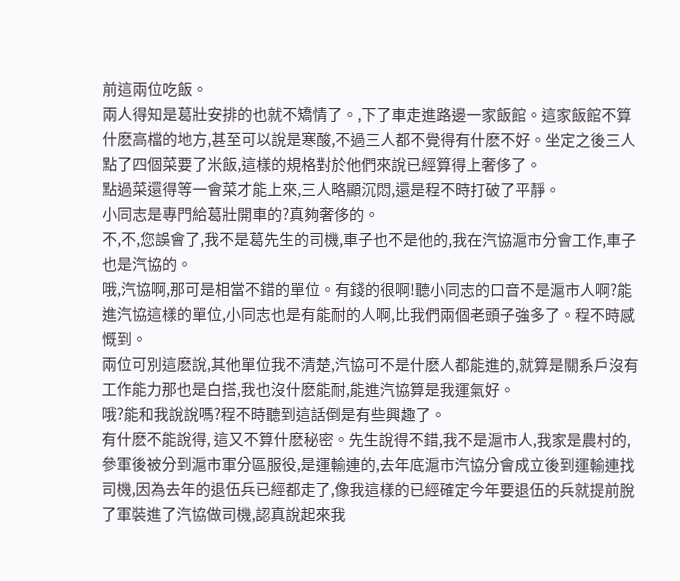前這兩位吃飯。
兩人得知是葛壯安排的也就不矯情了。,下了車走進路邊一家飯館。這家飯館不算什麽高檔的地方,甚至可以說是寒酸,不過三人都不覺得有什麽不好。坐定之後三人點了四個菜要了米飯,這樣的規格對於他們來說已經算得上奢侈了。
點過菜還得等一會菜才能上來,三人略顯沉悶,還是程不時打破了平靜。
小同志是專門給葛壯開車的?真夠奢侈的。
不,不,您誤會了,我不是葛先生的司機,車子也不是他的,我在汽協滬市分會工作,車子也是汽協的。
哦,汽協啊,那可是相當不錯的單位。有錢的很啊!聽小同志的口音不是滬市人啊?能進汽協這樣的單位,小同志也是有能耐的人啊,比我們兩個老頭子強多了。程不時感慨到。
兩位可別這麽說,其他單位我不清楚,汽協可不是什麽人都能進的,就算是關系戶沒有工作能力那也是白搭,我也沒什麽能耐,能進汽協算是我運氣好。
哦?能和我說說嗎?程不時聽到這話倒是有些興趣了。
有什麽不能說得, 這又不算什麽秘密。先生說得不錯,我不是滬市人,我家是農村的,參軍後被分到滬市軍分區服役,是運輸連的,去年底滬市汽協分會成立後到運輸連找司機,因為去年的退伍兵已經都走了,像我這樣的已經確定今年要退伍的兵就提前脫了軍裝進了汽協做司機,認真說起來我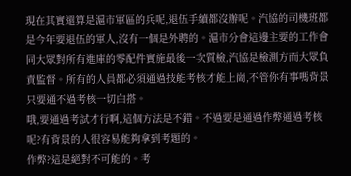現在其實還算是滬市軍區的兵呢,退伍手續都沒辦呢。汽協的司機班都是今年要退伍的軍人,沒有一個是外聘的。滬市分會這邊主要的工作會同大眾對所有進庫的零配件實施最後一次質檢,汽協是檢測方而大眾負責監督。所有的人員都必須通過技能考核才能上崗,不管你有事嗎背景只要通不過考核一切白搭。
哦,要通過考試才行啊,這個方法是不錯。不過要是通過作弊通過考核呢?有背景的人很容易能夠拿到考題的。
作弊?這是絕對不可能的。考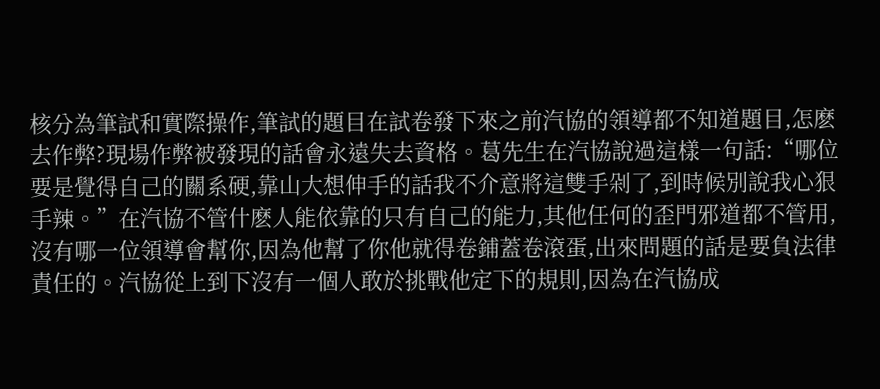核分為筆試和實際操作,筆試的題目在試卷發下來之前汽協的領導都不知道題目,怎麽去作弊?現場作弊被發現的話會永遠失去資格。葛先生在汽協說過這樣一句話:“哪位要是覺得自己的關系硬,靠山大想伸手的話我不介意將這雙手剁了,到時候別說我心狠手辣。”在汽協不管什麽人能依靠的只有自己的能力,其他任何的歪門邪道都不管用,沒有哪一位領導會幫你,因為他幫了你他就得卷鋪蓋卷滾蛋,出來問題的話是要負法律責任的。汽協從上到下沒有一個人敢於挑戰他定下的規則,因為在汽協成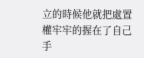立的時候他就把處置權牢牢的握在了自己手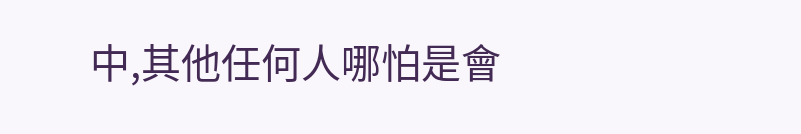中,其他任何人哪怕是會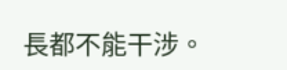長都不能干涉。